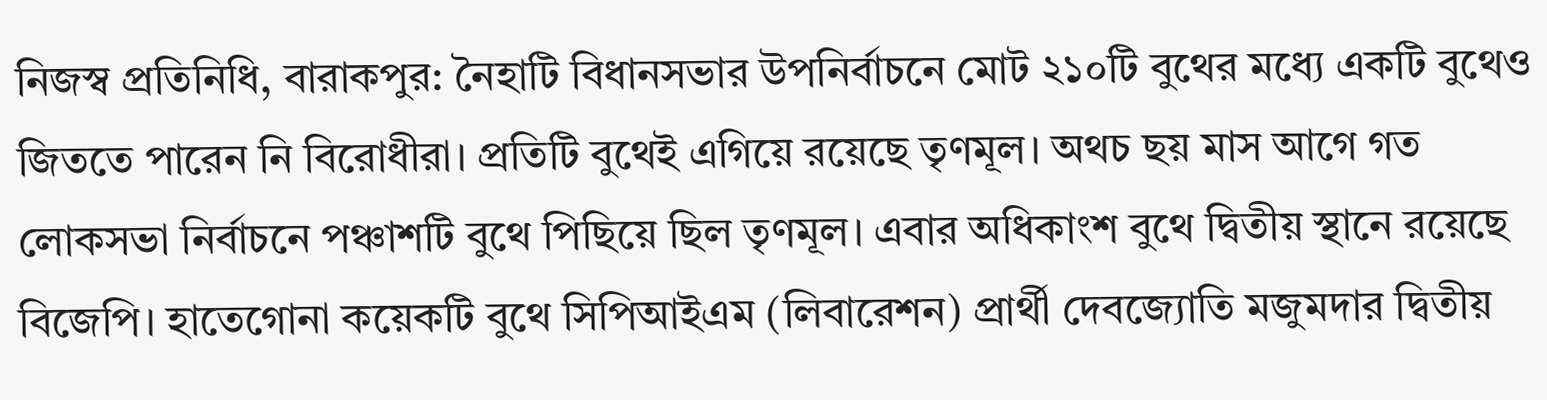নিজস্ব প্রতিনিধি, বারাকপুর: নৈহাটি বিধানসভার উপনির্বাচনে মোট ২১০টি বুথের মধ্যে একটি বুথেও জিততে পারেন নি বিরোধীরা। প্রতিটি বুথেই এগিয়ে রয়েছে তৃণমূল। অথচ ছয় মাস আগে গত লোকসভা নির্বাচনে পঞ্চাশটি বুথে পিছিয়ে ছিল তৃণমূল। এবার অধিকাংশ বুথে দ্বিতীয় স্থানে রয়েছে বিজেপি। হাতেগোনা কয়েকটি বুথে সিপিআইএম (লিবারেশন) প্রার্থী দেবজ্যোতি মজুমদার দ্বিতীয়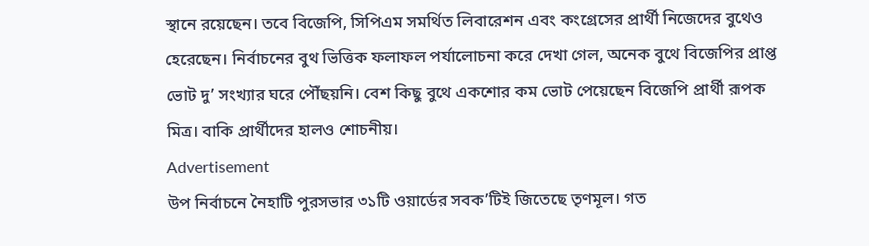স্থানে রয়েছেন। তবে বিজেপি, সিপিএম সমর্থিত লিবারেশন এবং কংগ্রেসের প্রার্থী নিজেদের বুথেও হেরেছেন। নির্বাচনের বুথ ভিত্তিক ফলাফল পর্যালোচনা করে দেখা গেল, অনেক বুথে বিজেপির প্রাপ্ত ভোট দু’ সংখ্যার ঘরে পৌঁছয়নি। বেশ কিছু বুথে একশোর কম ভোট পেয়েছেন বিজেপি প্রার্থী রূপক মিত্র। বাকি প্রার্থীদের হালও শোচনীয়।
Advertisement
উপ নির্বাচনে নৈহাটি পুরসভার ৩১টি ওয়ার্ডের সবক’টিই জিতেছে তৃণমূল। গত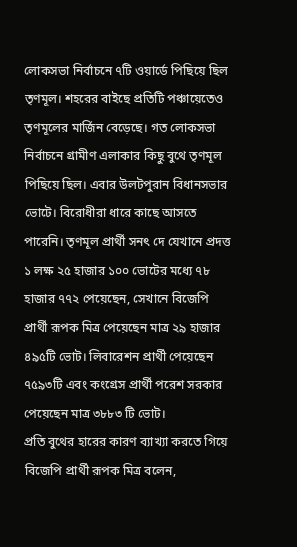লোকসভা নির্বাচনে ৭টি ওয়ার্ডে পিছিয়ে ছিল তৃণমূল। শহরের বাইছে প্রতিটি পঞ্চায়েতেও তৃণমূলের মার্জিন বেড়েছে। গত লোকসভা নির্বাচনে গ্রামীণ এলাকার কিছু বুথে তৃণমূল পিছিয়ে ছিল। এবার উলটপুরান বিধানসভার ভোটে। বিরোধীরা ধারে কাছে আসতে পারেনি। তৃণমূল প্রার্থী সনৎ দে যেখানে প্রদত্ত ১ লক্ষ ২৫ হাজার ১০০ ভোটের মধ্যে ৭৮ হাজার ৭৭২ পেয়েছেন, সেখানে বিজেপি প্রার্থী রূপক মিত্র পেয়েছেন মাত্র ২৯ হাজার ৪৯৫টি ভোট। লিবারেশন প্রার্থী পেয়েছেন ৭৫৯৩টি এবং কংগ্রেস প্রার্থী পরেশ সরকার পেয়েছেন মাত্র ৩৮৮৩ টি ভোট।
প্রতি বুথের হারের কারণ ব্যাখ্যা করতে গিয়ে বিজেপি প্রার্থী রূপক মিত্র বলেন,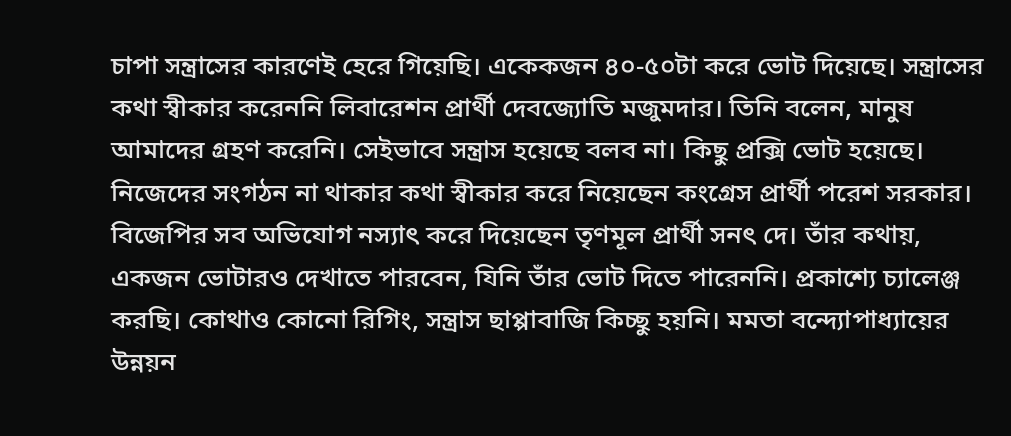চাপা সন্ত্রাসের কারণেই হেরে গিয়েছি। একেকজন ৪০-৫০টা করে ভোট দিয়েছে। সন্ত্রাসের কথা স্বীকার করেননি লিবারেশন প্রার্থী দেবজ্যোতি মজুমদার। তিনি বলেন, মানুষ আমাদের গ্রহণ করেনি। সেইভাবে সন্ত্রাস হয়েছে বলব না। কিছু প্রক্সি ভোট হয়েছে। নিজেদের সংগঠন না থাকার কথা স্বীকার করে নিয়েছেন কংগ্রেস প্রার্থী পরেশ সরকার।
বিজেপির সব অভিযোগ নস্যাৎ করে দিয়েছেন তৃণমূল প্রার্থী সনৎ দে। তাঁর কথায়, একজন ভোটারও দেখাতে পারবেন, যিনি তাঁর ভোট দিতে পারেননি। প্রকাশ্যে চ্যালেঞ্জ করছি। কোথাও কোনো রিগিং, সন্ত্রাস ছাপ্পাবাজি কিচ্ছু হয়নি। মমতা বন্দ্যোপাধ্যায়ের উন্নয়ন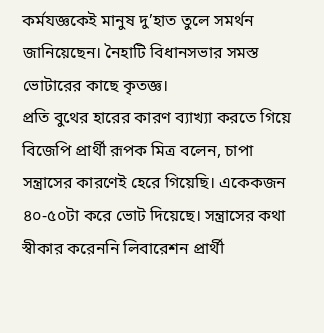কর্মযজ্ঞকেই মানুষ দু’হাত তুলে সমর্থন জানিয়েছেন। নৈহাটি বিধানসভার সমস্ত ভোটারের কাছে কৃতজ্ঞ।
প্রতি বুথের হারের কারণ ব্যাখ্যা করতে গিয়ে বিজেপি প্রার্থী রূপক মিত্র বলেন, চাপা সন্ত্রাসের কারণেই হেরে গিয়েছি। একেকজন ৪০-৫০টা করে ভোট দিয়েছে। সন্ত্রাসের কথা স্বীকার করেননি লিবারেশন প্রার্থী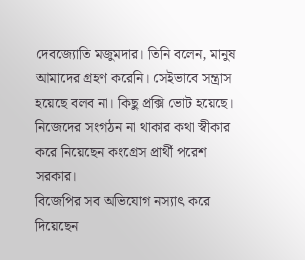দেবজ্যোতি মজুমদার। তিনি বলেন, মানুষ আমাদের গ্রহণ করেনি। সেইভাবে সন্ত্রাস হয়েছে বলব না। কিছু প্রক্সি ভোট হয়েছে। নিজেদের সংগঠন না থাকার কথা স্বীকার করে নিয়েছেন কংগ্রেস প্রার্থী পরেশ সরকার।
বিজেপির সব অভিযোগ নস্যাৎ করে দিয়েছেন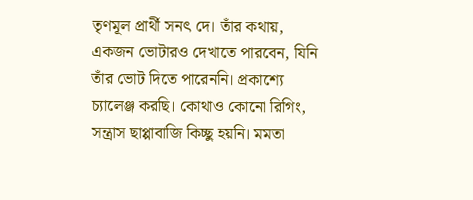তৃণমূল প্রার্থী সনৎ দে। তাঁর কথায়, একজন ভোটারও দেখাতে পারবেন, যিনি তাঁর ভোট দিতে পারেননি। প্রকাশ্যে চ্যালেঞ্জ করছি। কোথাও কোনো রিগিং, সন্ত্রাস ছাপ্পাবাজি কিচ্ছু হয়নি। মমতা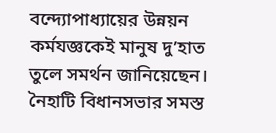বন্দ্যোপাধ্যায়ের উন্নয়ন কর্মযজ্ঞকেই মানুষ দু’হাত তুলে সমর্থন জানিয়েছেন। নৈহাটি বিধানসভার সমস্ত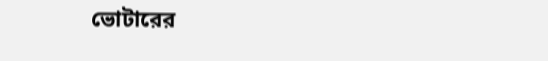ভোটারের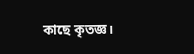কাছে কৃতজ্ঞ।